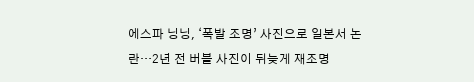에스파 닝닝, ‘폭발 조명’ 사진으로 일본서 논란…2년 전 버블 사진이 뒤늦게 재조명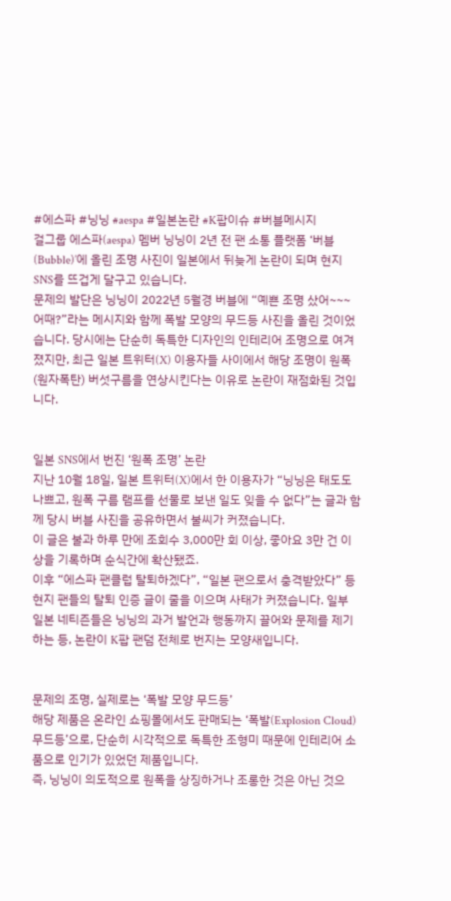#에스파 #닝닝 #aespa #일본논란 #K팝이슈 #버블메시지
걸그룹 에스파(aespa) 멤버 닝닝이 2년 전 팬 소통 플랫폼 ‘버블(Bubble)’에 올린 조명 사진이 일본에서 뒤늦게 논란이 되며 현지 SNS를 뜨겁게 달구고 있습니다.
문제의 발단은 닝닝이 2022년 5월경 버블에 “예쁜 조명 샀어~~~ 어때?”라는 메시지와 함께 폭발 모양의 무드등 사진을 올린 것이었습니다. 당시에는 단순히 독특한 디자인의 인테리어 조명으로 여겨졌지만, 최근 일본 트위터(X) 이용자들 사이에서 해당 조명이 원폭(원자폭탄) 버섯구름을 연상시킨다는 이유로 논란이 재점화된 것입니다.


일본 SNS에서 번진 ‘원폭 조명’ 논란
지난 10월 18일, 일본 트위터(X)에서 한 이용자가 “닝닝은 태도도 나쁘고, 원폭 구름 램프를 선물로 보낸 일도 잊을 수 없다”는 글과 함께 당시 버블 사진을 공유하면서 불씨가 커졌습니다.
이 글은 불과 하루 만에 조회수 3,000만 회 이상, 좋아요 3만 건 이상을 기록하며 순식간에 확산됐죠.
이후 “에스파 팬클럽 탈퇴하겠다”, “일본 팬으로서 충격받았다” 등 현지 팬들의 탈퇴 인증 글이 줄을 이으며 사태가 커졌습니다. 일부 일본 네티즌들은 닝닝의 과거 발언과 행동까지 끌어와 문제를 제기하는 등, 논란이 K팝 팬덤 전체로 번지는 모양새입니다.


문제의 조명, 실제로는 ‘폭발 모양 무드등’
해당 제품은 온라인 쇼핑몰에서도 판매되는 ‘폭발(Explosion Cloud) 무드등’으로, 단순히 시각적으로 독특한 조형미 때문에 인테리어 소품으로 인기가 있었던 제품입니다.
즉, 닝닝이 의도적으로 원폭을 상징하거나 조롱한 것은 아닌 것으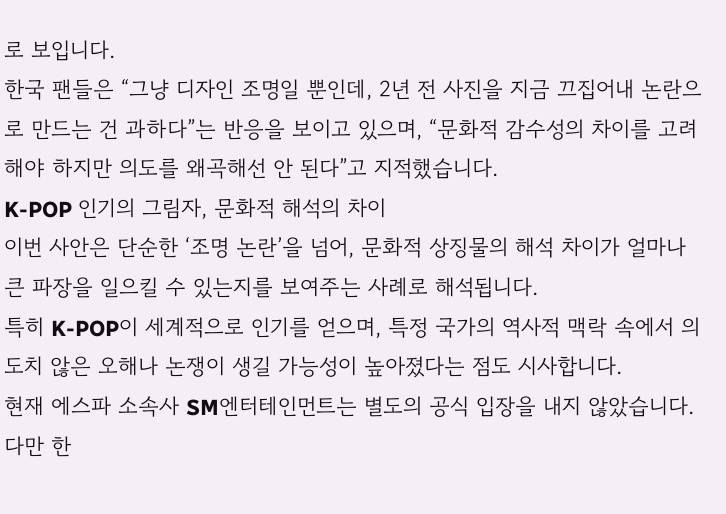로 보입니다.
한국 팬들은 “그냥 디자인 조명일 뿐인데, 2년 전 사진을 지금 끄집어내 논란으로 만드는 건 과하다”는 반응을 보이고 있으며, “문화적 감수성의 차이를 고려해야 하지만 의도를 왜곡해선 안 된다”고 지적했습니다.
K-POP 인기의 그림자, 문화적 해석의 차이
이번 사안은 단순한 ‘조명 논란’을 넘어, 문화적 상징물의 해석 차이가 얼마나 큰 파장을 일으킬 수 있는지를 보여주는 사례로 해석됩니다.
특히 K-POP이 세계적으로 인기를 얻으며, 특정 국가의 역사적 맥락 속에서 의도치 않은 오해나 논쟁이 생길 가능성이 높아졌다는 점도 시사합니다.
현재 에스파 소속사 SM엔터테인먼트는 별도의 공식 입장을 내지 않았습니다.
다만 한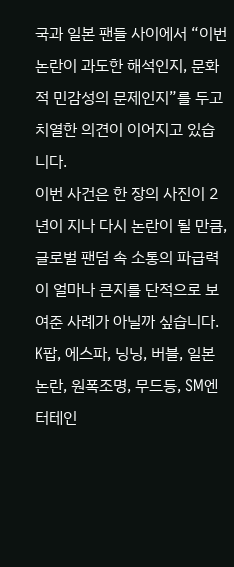국과 일본 팬들 사이에서 “이번 논란이 과도한 해석인지, 문화적 민감성의 문제인지”를 두고 치열한 의견이 이어지고 있습니다.
이번 사건은 한 장의 사진이 2년이 지나 다시 논란이 될 만큼, 글로벌 팬덤 속 소통의 파급력이 얼마나 큰지를 단적으로 보여준 사례가 아닐까 싶습니다.
K팝, 에스파, 닝닝, 버블, 일본논란, 원폭조명, 무드등, SM엔터테인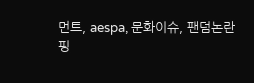먼트, aespa, 문화이슈, 팬덤논란
핑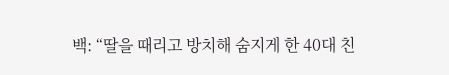백: “딸을 때리고 방치해 숨지게 한 40대 친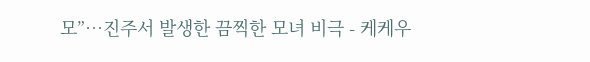모”…진주서 발생한 끔찍한 모녀 비극 - 케케우